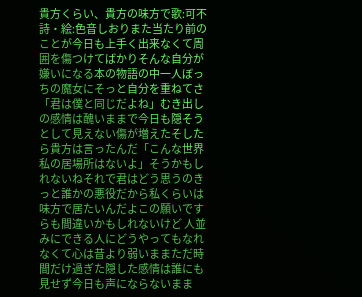貴方くらい、貴方の味方で歌:可不 詩・絵:色音しおりまた当たり前のことが今日も上手く出来なくて周囲を傷つけてばかりそんな自分が嫌いになる本の物語の中一人ぼっちの魔女にそっと自分を重ねてさ「君は僕と同じだよね」むき出しの感情は醜いままで今日も隠そうとして見えない傷が増えたそしたら貴方は言ったんだ「こんな世界私の居場所はないよ」そうかもしれないねそれで君はどう思うのきっと誰かの悪役だから私くらいは味方で居たいんだよこの願いですらも間違いかもしれないけど 人並みにできる人にどうやってもなれなくて心は昔より弱いままただ時間だけ過ぎた隠した感情は誰にも見せず今日も声にならないまま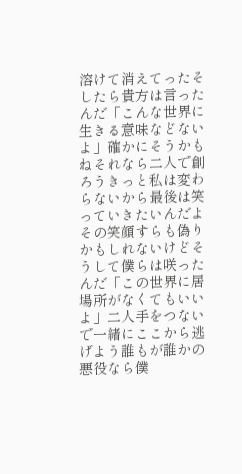溶けて消えてったそしたら貴方は言ったんだ「こんな世界に生きる意味などないよ」確かにそうかもねそれなら二人で創ろうきっと私は変わらないから最後は笑っていきたいんだよその笑顔すらも偽りかもしれないけどそうして僕らは咲ったんだ「この世界に居場所がなくてもいいよ」二人手をつないで一緒にここから逃げよう誰もが誰かの悪役なら僕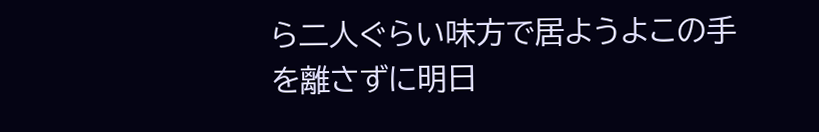ら二人ぐらい味方で居ようよこの手を離さずに明日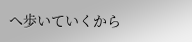へ歩いていくから